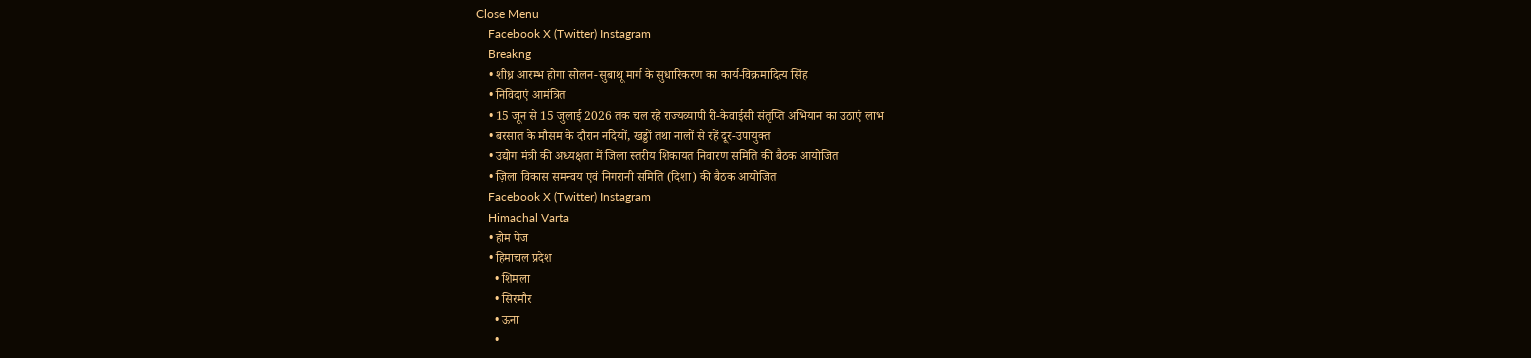Close Menu
    Facebook X (Twitter) Instagram
    Breakng
    • शीध्र आरम्भ होगा सोलन-सुबाथू मार्ग के सुधारिकरण का कार्य-विक्रमादित्य सिंह
    • निविदाएं आमंत्रित
    • 15 जून से 15 जुलाई 2026 तक चल रहे राज्यव्यापी री-केवाईसी संतृप्ति अभियान का उठाएं लाभ
    • बरसात के मौसम के दौरान नदियों, खड्डों तथा नालों से रहें दूर-उपायुक्त
    • उद्योग मंत्री की अध्यक्षता में जिला स्तरीय शिकायत निवारण समिति की बैठक आयोजित
    • ज़िला विकास समन्वय एवं निगरानी समिति (दिशा) की बैठक आयोजित
    Facebook X (Twitter) Instagram
    Himachal Varta
    • होम पेज
    • हिमाचल प्रदेश
      • शिमला
      • सिरमौर
      • ऊना
      •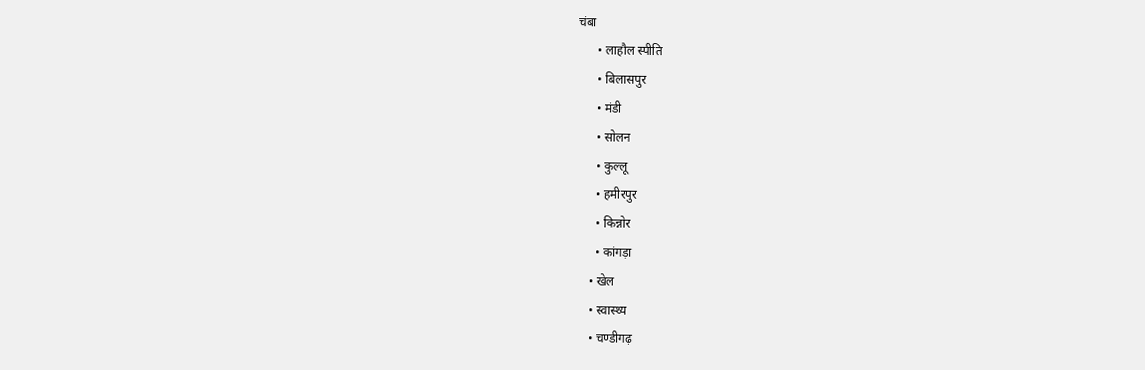चंबा
      • लाहौल स्पीति
      • बिलासपुर
      • मंडी
      • सोलन
      • कुल्लू
      • हमीरपुर
      • किन्नोर
      • कांगड़ा
    • खेल
    • स्वास्थ्य
    • चण्डीगढ़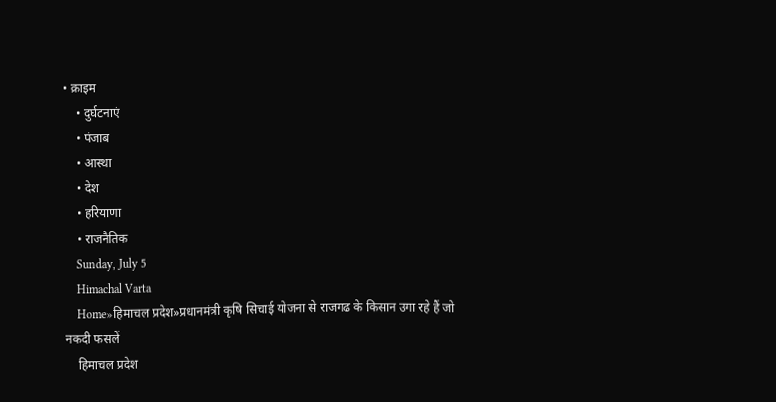• क्राइम
    • दुर्घटनाएं
    • पंजाब
    • आस्था
    • देश
    • हरियाणा
    • राजनैतिक
    Sunday, July 5
    Himachal Varta
    Home»हिमाचल प्रदेश»प्रधानमंत्री कृषि सिचाई योजना से राजगढ के किसान उगा रहे हैं जो नकदी फसलें
    हिमाचल प्रदेश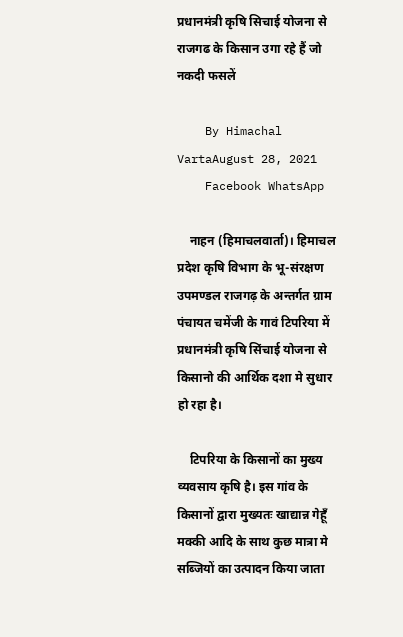प्रधानमंत्री कृषि सिचाई योजना से राजगढ के किसान उगा रहे हैं जो नकदी फसलें

    By Himachal VartaAugust 28, 2021
    Facebook WhatsApp

    नाहन (हिमाचलवार्ता)। हिमाचल प्रदेश कृषि विभाग के भू-संरक्षण उपमण्डल राजगढ़ के अन्तर्गत ग्राम पंचायत चमेंजी के गावं टिपरिया में प्रधानमंत्री कृषि सिंचाई योजना से किसानो की आर्थिक दशा मे सुधार हो रहा है।

    टिपरिया के किसानों का मुख्य व्यवसाय कृषि है। इस गांव के किसानों द्वारा मुख्यतः खाद्यान्न गेहूँ मक्की आदि के साथ कुछ मात्रा मे सब्जियों का उत्पादन किया जाता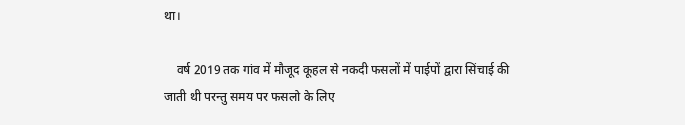था।

    वर्ष 2019 तक गांव में मौजूद कूहल से नकदी फसलों में पाईपों द्वारा सिंचाई की जाती थी परन्तु समय पर फसलो के लिए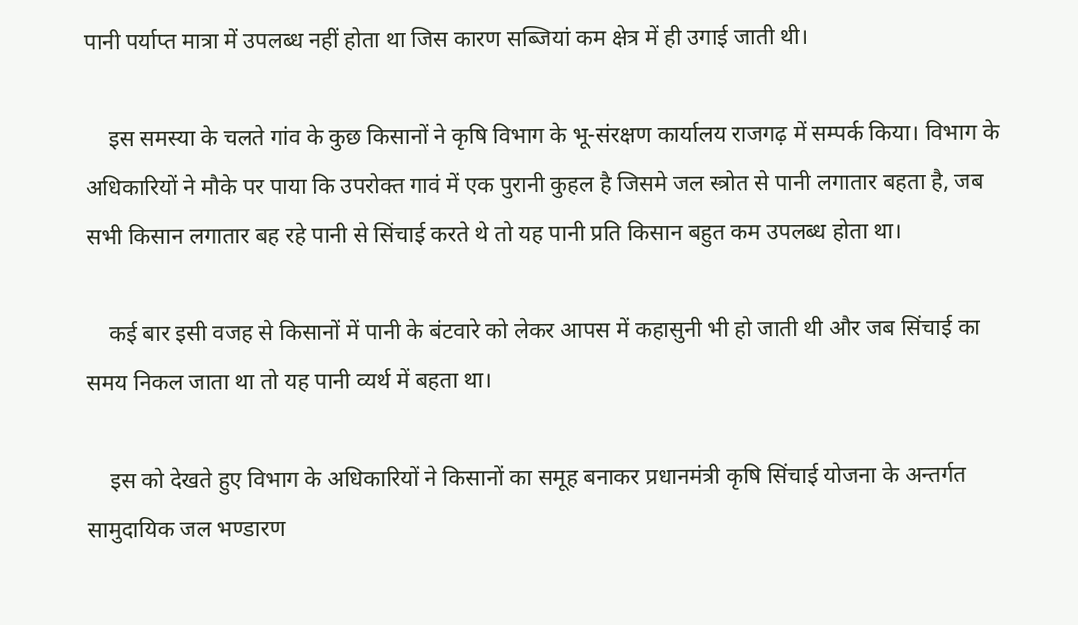पानी पर्याप्त मात्रा में उपलब्ध नहीं होता था जिस कारण सब्जियां कम क्षेत्र में ही उगाई जाती थी।

    इस समस्या के चलते गांव के कुछ किसानों ने कृषि विभाग के भू-संरक्षण कार्यालय राजगढ़ में सम्पर्क किया। विभाग के अधिकारियों ने मौके पर पाया कि उपरोक्त गावं में एक पुरानी कुहल है जिसमे जल स्त्रोत से पानी लगातार बहता है, जब सभी किसान लगातार बह रहे पानी से सिंचाई करते थे तो यह पानी प्रति किसान बहुत कम उपलब्ध होता था।

    कई बार इसी वजह से किसानों में पानी के बंटवारे को लेकर आपस में कहासुनी भी हो जाती थी और जब सिंचाई का समय निकल जाता था तो यह पानी व्यर्थ में बहता था।

    इस को देखते हुए विभाग के अधिकारियों ने किसानों का समूह बनाकर प्रधानमंत्री कृषि सिंचाई योजना के अन्तर्गत सामुदायिक जल भण्डारण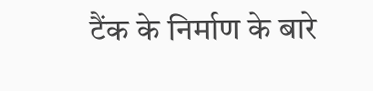टैंक के निर्माण के बारे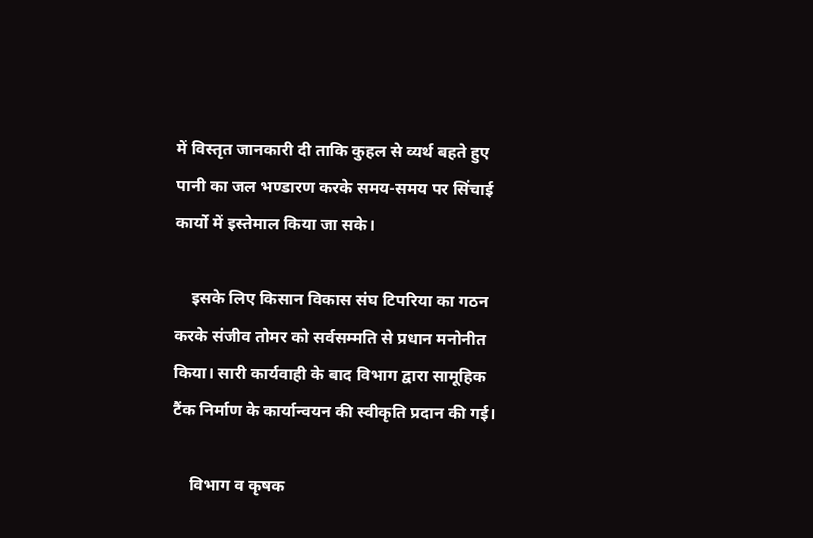में विस्तृत जानकारी दी ताकि कुहल से व्यर्थ बहते हुए पानी का जल भण्डारण करके समय-समय पर सिंचाई कार्यो में इस्तेमाल किया जा सके।

    इसके लिए किसान विकास संघ टिपरिया का गठन करके संजीव तोमर को सर्वसम्मति से प्रधान मनोनीत किया। सारी कार्यवाही के बाद विभाग द्वारा सामूहिक टैंक निर्माण के कार्यान्वयन की स्वीकृति प्रदान की गई।

    विभाग व कृषक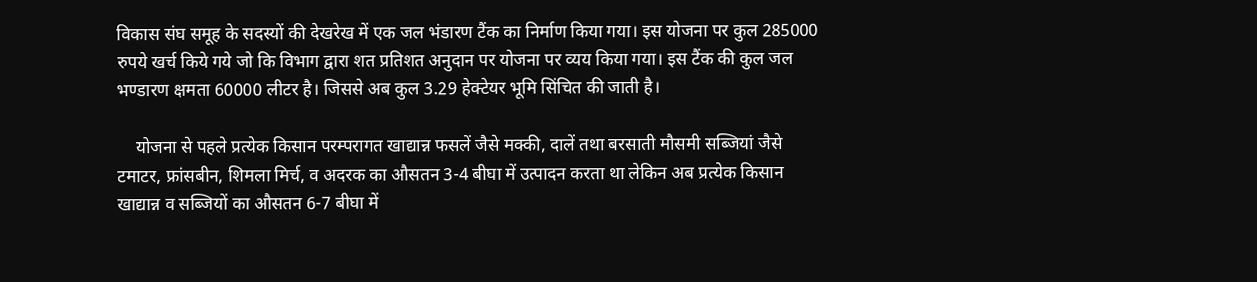विकास संघ समूह के सदस्यों की देखरेख में एक जल भंडारण टैंक का निर्माण किया गया। इस योजना पर कुल 285000 रुपये खर्च किये गये जो कि विभाग द्वारा शत प्रतिशत अनुदान पर योजना पर व्यय किया गया। इस टैंक की कुल जल भण्डारण क्षमता 60000 लीटर है। जिससे अब कुल 3.29 हेक्टेयर भूमि सिंचित की जाती है।

    योजना से पहले प्रत्येक किसान परम्परागत खाद्यान्न फसलें जैसे मक्की, दालें तथा बरसाती मौसमी सब्जियां जैसे टमाटर, फ्रांसबीन, शिमला मिर्च, व अदरक का औसतन 3-4 बीघा में उत्पादन करता था लेकिन अब प्रत्येक किसान खाद्यान्न व सब्जियों का औसतन 6-7 बीघा में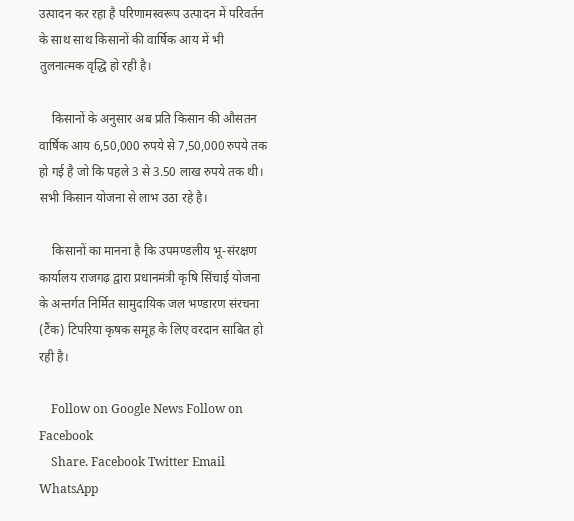उत्पादन कर रहा है परिणामस्वरूप उत्पादन में परिवर्तन के साथ साथ किसानों की वार्षिक आय में भी तुलनात्मक वृद्धि हो रही है।

    किसानों के अनुसार अब प्रति किसान की औसतन वार्षिक आय 6,50,000 रुपये से 7,50,000 रुपये तक हो गई है जो कि पहले 3 से 3.50 लाख रुपये तक थी। सभी किसान योजना से लाभ उठा रहे है।

    किसानों का मानना है कि उपमण्डलीय भू-संरक्षण कार्यालय राजगढ़ द्वारा प्रधानमंत्री कृषि सिंचाई योजना के अन्तर्गत निर्मित सामुदायिक जल भण्डारण संरचना (टैंक) टिपरिया कृषक समूह के लिए वरदान साबित हो रही है।

    Follow on Google News Follow on Facebook
    Share. Facebook Twitter Email WhatsApp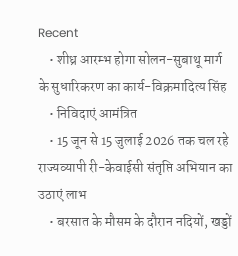Recent
    • शीध्र आरम्भ होगा सोलन-सुबाथू मार्ग के सुधारिकरण का कार्य-विक्रमादित्य सिंह
    • निविदाएं आमंत्रित
    • 15 जून से 15 जुलाई 2026 तक चल रहे राज्यव्यापी री-केवाईसी संतृप्ति अभियान का उठाएं लाभ
    • बरसात के मौसम के दौरान नदियों, खड्डों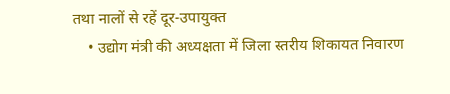तथा नालों से रहें दूर-उपायुक्त
    • उद्योग मंत्री की अध्यक्षता में जिला स्तरीय शिकायत निवारण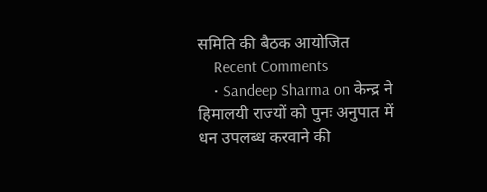समिति की बैठक आयोजित
    Recent Comments
    • Sandeep Sharma on केन्द्र ने हिमालयी राज्यों को पुनः अनुपात में धन उपलब्ध करवाने की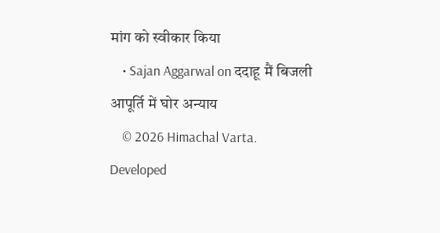मांग को स्वीकार किया
    • Sajan Aggarwal on ददाहू मैं बिजली आपूर्ति में घोर अन्याय
    © 2026 Himachal Varta. Developed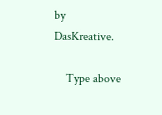by DasKreative.

    Type above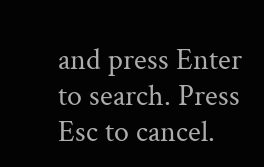and press Enter to search. Press Esc to cancel.